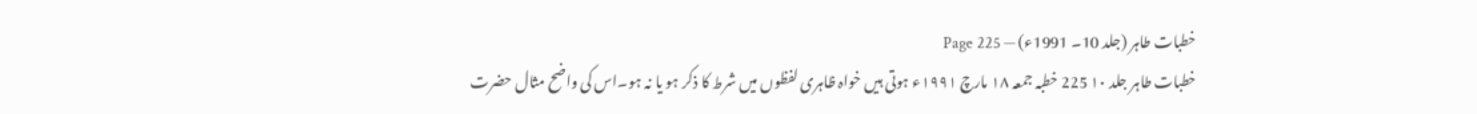خطبات طاہر (جلد 10۔ 1991ء) — Page 225
خطبات طاہر جلد ۱۰ 225 خطبہ جمعہ ۱۸ مارچ ۱۹۹۱ء ہوتی ہیں خواہ ظاہری لفظوں میں شرط کا ذکر ہو یا نہ ہو۔اس کی واضح مثال حضرت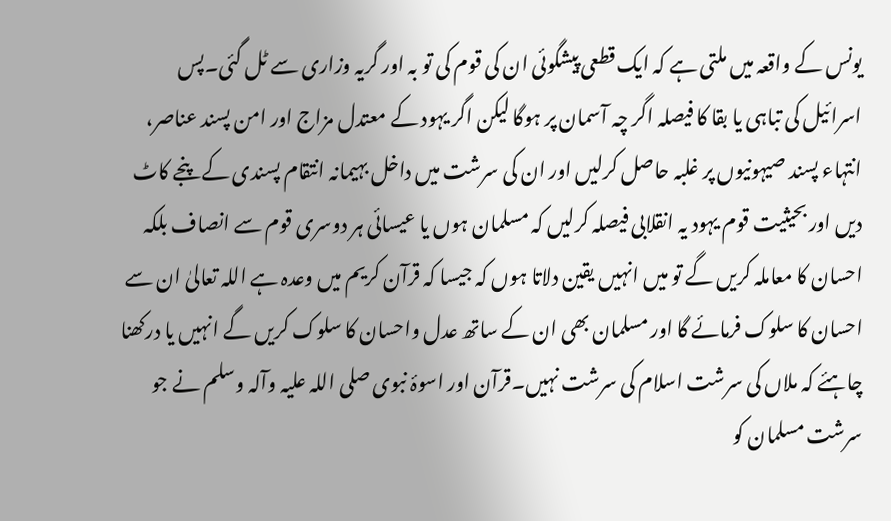یونس کے واقعہ میں ملتی ہے کہ ایک قطعی پیشگوئی ان کی قوم کی تو بہ اور گریہ وزاری سے ٹل گئی۔پس اسرائیل کی تباہی یا بقا کا فیصلہ اگر چہ آسمان پر ہوگا لیکن اگر یہود کے معتدل مزاج اور امن پسند عناصر، انتہاء پسند صیہونیوں پر غلبہ حاصل کرلیں اور ان کی سرشت میں داخل بہیمانہ انتقام پسندی کے پنجے کاٹ دیں اور بحیثیت قوم یہود یہ انقلابی فیصلہ کرلیں کہ مسلمان ہوں یا عیسائی ہر دوسری قوم سے انصاف بلکہ احسان کا معاملہ کریں گے تو میں انہیں یقین دلاتا ہوں کہ جیسا کہ قرآن کریم میں وعدہ ہے اللہ تعالیٰ ان سے احسان کا سلوک فرمائے گا اور مسلمان بھی ان کے ساتھ عدل واحسان کا سلوک کریں گے انہیں یا درکھنا چاہئے کہ ملاں کی سرشت اسلام کی سرشت نہیں۔قرآن اور اسوۂ نبوی صلی اللہ علیہ وآلہ وسلم نے جو سرشت مسلمان کو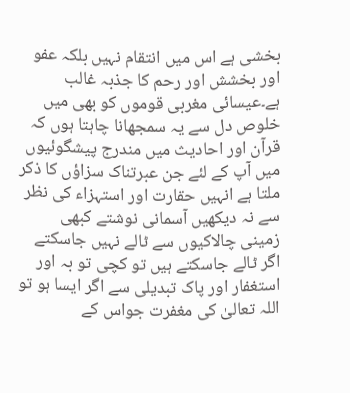بخشی ہے اس میں انتقام نہیں بلکہ عفو اور بخشش اور رحم کا جذبہ غالب ہے۔عیسائی مغربی قوموں کو بھی میں خلوص دل سے یہ سمجھانا چاہتا ہوں کہ قرآن اور احادیث میں مندرج پیشگوئیوں میں آپ کے لئے جن عبرتناک سزاؤں کا ذکر ملتا ہے انہیں حقارت اور استہزاء کی نظر سے نہ دیکھیں آسمانی نوشتے کبھی زمینی چالاکیوں سے ٹالے نہیں جاسکتے اگر ٹالے جاسکتے ہیں تو کچی تو بہ اور استغفار اور پاک تبدیلی سے اگر ایسا ہو تو اللہ تعالیٰ کی مغفرت جواس کے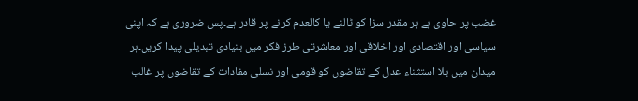غضب پر حاوی ہے ہر مقدر سزا کو ٹالنے یا کالعدم کرنے پر قادر ہے۔پس ضروری ہے کہ اپنی سیاسی اور اقتصادی اور اخلاقی اور معاشرتی طرز فکر میں بنیادی تبدیلی پیدا کریں۔ہر میدان میں بلا استثناء عدل کے تقاضوں کو قومی اور نسلی مفادات کے تقاضوں پر غالب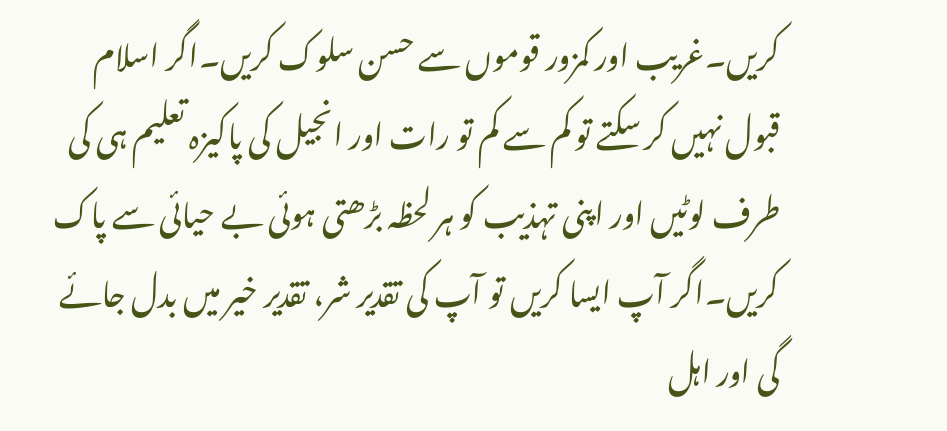کریں۔غریب اور کمزور قوموں سے حسن سلوک کریں۔اگر اسلام قبول نہیں کر سکتے تو کم سے کم تو رات اور انجیل کی پاکیزہ تعلیم ہی کی طرف لوٹیں اور اپنی تہذیب کو ہر لحظہ بڑھتی ہوئی بے حیائی سے پاک کریں۔اگر آپ ایسا کریں تو آپ کی تقدیر شر، تقدیر خیر میں بدل جائے گی اور اہل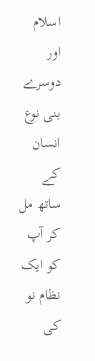اسلام اور دوسرے بنی نوع انسان کے ساتھ مل کر آپ کو ایک نظام نو کی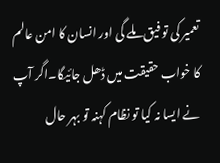تعمیر کی تو فیق ملے گی اور انسان کا امن عالم کا خواب حقیقت میں ڈھل جائیگا۔اگر آپ نے ایسا نہ کیا تو نظام کہنہ تو بہر حال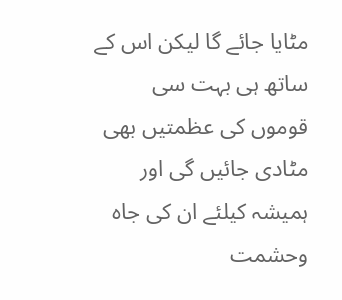مٹایا جائے گا لیکن اس کے ساتھ ہی بہت سی قوموں کی عظمتیں بھی مٹادی جائیں گی اور ہمیشہ کیلئے ان کی جاہ وحشمت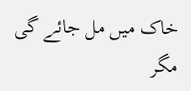خاک میں مل جائے گی مگر